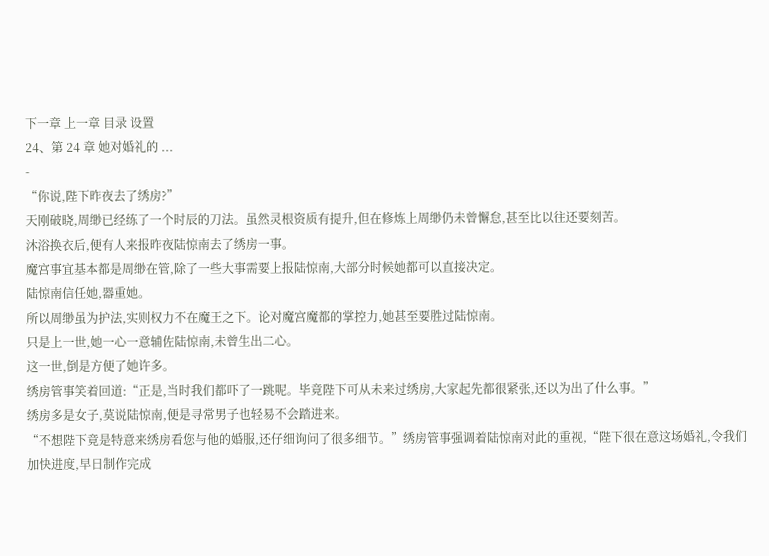下一章 上一章 目录 设置
24、第 24 章 她对婚礼的 ...
-
“你说,陛下昨夜去了绣房?”
天刚破晓,周缈已经练了一个时辰的刀法。虽然灵根资质有提升,但在修炼上周缈仍未曾懈怠,甚至比以往还要刻苦。
沐浴换衣后,便有人来报昨夜陆惊南去了绣房一事。
魔宫事宜基本都是周缈在管,除了一些大事需要上报陆惊南,大部分时候她都可以直接决定。
陆惊南信任她,器重她。
所以周缈虽为护法,实则权力不在魔王之下。论对魔宫魔都的掌控力,她甚至要胜过陆惊南。
只是上一世,她一心一意辅佐陆惊南,未曾生出二心。
这一世,倒是方便了她许多。
绣房管事笑着回道:“正是,当时我们都吓了一跳呢。毕竟陛下可从未来过绣房,大家起先都很紧张,还以为出了什么事。”
绣房多是女子,莫说陆惊南,便是寻常男子也轻易不会踏进来。
“不想陛下竟是特意来绣房看您与他的婚服,还仔细询问了很多细节。”绣房管事强调着陆惊南对此的重视,“陛下很在意这场婚礼,令我们加快进度,早日制作完成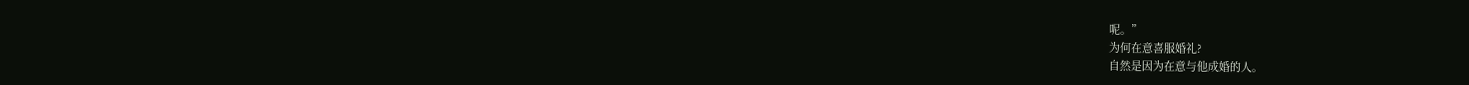呢。”
为何在意喜服婚礼?
自然是因为在意与他成婚的人。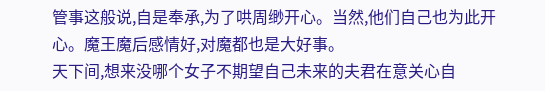管事这般说,自是奉承,为了哄周缈开心。当然,他们自己也为此开心。魔王魔后感情好,对魔都也是大好事。
天下间,想来没哪个女子不期望自己未来的夫君在意关心自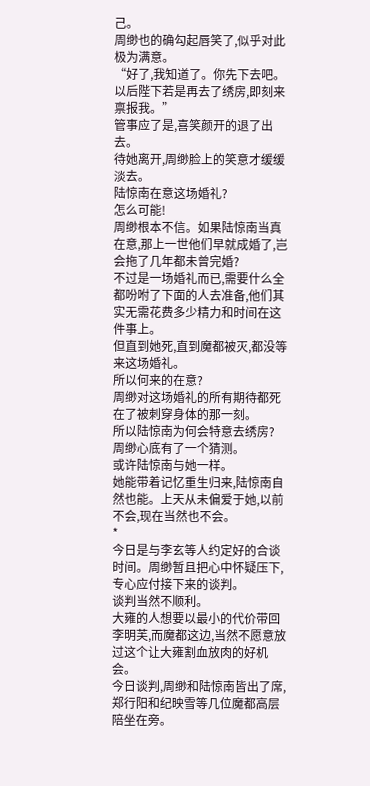己。
周缈也的确勾起唇笑了,似乎对此极为满意。
“好了,我知道了。你先下去吧。以后陛下若是再去了绣房,即刻来禀报我。”
管事应了是,喜笑颜开的退了出去。
待她离开,周缈脸上的笑意才缓缓淡去。
陆惊南在意这场婚礼?
怎么可能!
周缈根本不信。如果陆惊南当真在意,那上一世他们早就成婚了,岂会拖了几年都未曾完婚?
不过是一场婚礼而已,需要什么全都吩咐了下面的人去准备,他们其实无需花费多少精力和时间在这件事上。
但直到她死,直到魔都被灭,都没等来这场婚礼。
所以何来的在意?
周缈对这场婚礼的所有期待都死在了被刺穿身体的那一刻。
所以陆惊南为何会特意去绣房?
周缈心底有了一个猜测。
或许陆惊南与她一样。
她能带着记忆重生归来,陆惊南自然也能。上天从未偏爱于她,以前不会,现在当然也不会。
*
今日是与李玄等人约定好的合谈时间。周缈暂且把心中怀疑压下,专心应付接下来的谈判。
谈判当然不顺利。
大雍的人想要以最小的代价带回李明芙,而魔都这边,当然不愿意放过这个让大雍割血放肉的好机会。
今日谈判,周缈和陆惊南皆出了席,郑行阳和纪映雪等几位魔都高层陪坐在旁。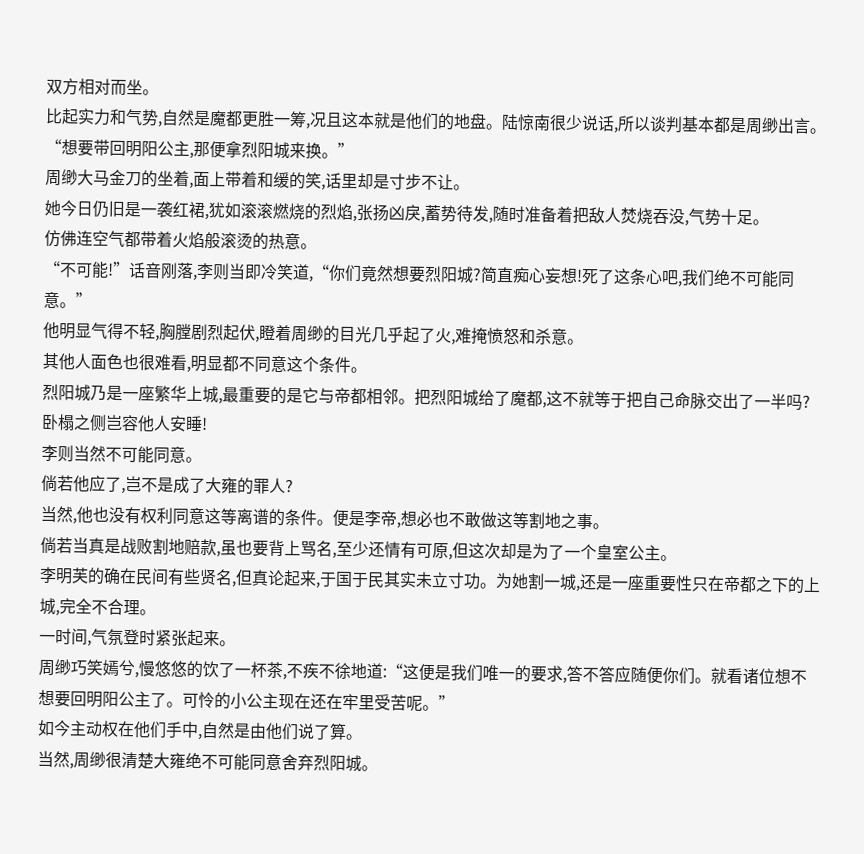双方相对而坐。
比起实力和气势,自然是魔都更胜一筹,况且这本就是他们的地盘。陆惊南很少说话,所以谈判基本都是周缈出言。
“想要带回明阳公主,那便拿烈阳城来换。”
周缈大马金刀的坐着,面上带着和缓的笑,话里却是寸步不让。
她今日仍旧是一袭红裙,犹如滚滚燃烧的烈焰,张扬凶戾,蓄势待发,随时准备着把敌人焚烧吞没,气势十足。
仿佛连空气都带着火焰般滚烫的热意。
“不可能!”话音刚落,李则当即冷笑道,“你们竟然想要烈阳城?简直痴心妄想!死了这条心吧,我们绝不可能同意。”
他明显气得不轻,胸膛剧烈起伏,瞪着周缈的目光几乎起了火,难掩愤怒和杀意。
其他人面色也很难看,明显都不同意这个条件。
烈阳城乃是一座繁华上城,最重要的是它与帝都相邻。把烈阳城给了魔都,这不就等于把自己命脉交出了一半吗?
卧榻之侧岂容他人安睡!
李则当然不可能同意。
倘若他应了,岂不是成了大雍的罪人?
当然,他也没有权利同意这等离谱的条件。便是李帝,想必也不敢做这等割地之事。
倘若当真是战败割地赔款,虽也要背上骂名,至少还情有可原,但这次却是为了一个皇室公主。
李明芙的确在民间有些贤名,但真论起来,于国于民其实未立寸功。为她割一城,还是一座重要性只在帝都之下的上城,完全不合理。
一时间,气氛登时紧张起来。
周缈巧笑嫣兮,慢悠悠的饮了一杯茶,不疾不徐地道:“这便是我们唯一的要求,答不答应随便你们。就看诸位想不想要回明阳公主了。可怜的小公主现在还在牢里受苦呢。”
如今主动权在他们手中,自然是由他们说了算。
当然,周缈很清楚大雍绝不可能同意舍弃烈阳城。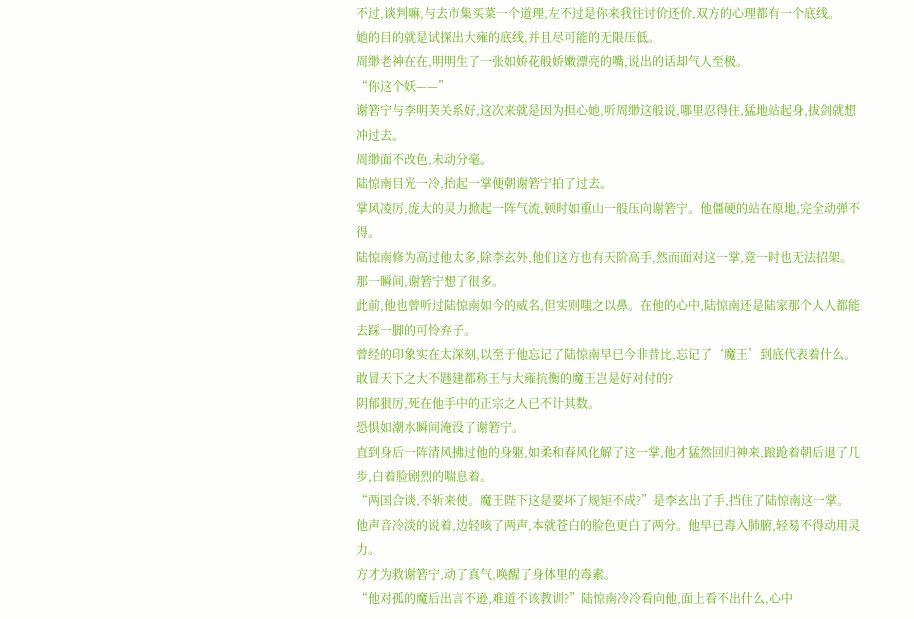不过,谈判嘛,与去市集买菜一个道理,左不过是你来我往讨价还价,双方的心理都有一个底线。
她的目的就是试探出大雍的底线,并且尽可能的无限压低。
周缈老神在在,明明生了一张如娇花般娇嫩漂亮的嘴,说出的话却气人至极。
“你这个妖——”
谢箬宁与李明芙关系好,这次来就是因为担心她,听周缈这般说,哪里忍得住,猛地站起身,拔剑就想冲过去。
周缈面不改色,未动分毫。
陆惊南目光一冷,抬起一掌便朝谢箬宁拍了过去。
掌风凌厉,庞大的灵力掀起一阵气流,顿时如重山一般压向谢箬宁。他僵硬的站在原地,完全动弹不得。
陆惊南修为高过他太多,除李玄外,他们这方也有天阶高手,然而面对这一掌,竟一时也无法招架。
那一瞬间,谢箬宁想了很多。
此前,他也曾听过陆惊南如今的威名,但实则嗤之以鼻。在他的心中,陆惊南还是陆家那个人人都能去踩一脚的可怜弃子。
曾经的印象实在太深刻,以至于他忘记了陆惊南早已今非昔比,忘记了‘魔王’到底代表着什么。
敢冒天下之大不韪建都称王与大雍抗衡的魔王岂是好对付的?
阴郁狠厉,死在他手中的正宗之人已不计其数。
恐惧如潮水瞬间淹没了谢箬宁。
直到身后一阵清风拂过他的身躯,如柔和春风化解了这一掌,他才猛然回归神来,踉跄着朝后退了几步,白着脸剧烈的喘息着。
“两国合谈,不斩来使。魔王陛下这是要坏了规矩不成?”是李玄出了手,挡住了陆惊南这一掌。
他声音冷淡的说着,边轻咳了两声,本就苍白的脸色更白了两分。他早已毒入肺腑,轻易不得动用灵力。
方才为救谢箬宁,动了真气,唤醒了身体里的毒素。
“他对孤的魔后出言不逊,难道不该教训?”陆惊南冷冷看向他,面上看不出什么,心中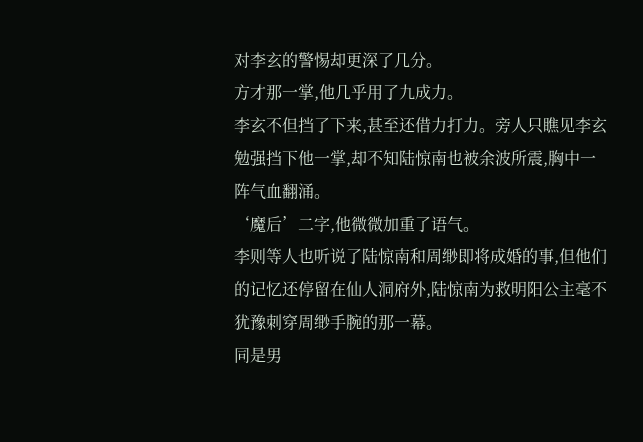对李玄的警惕却更深了几分。
方才那一掌,他几乎用了九成力。
李玄不但挡了下来,甚至还借力打力。旁人只瞧见李玄勉强挡下他一掌,却不知陆惊南也被余波所震,胸中一阵气血翻涌。
‘魔后’二字,他微微加重了语气。
李则等人也听说了陆惊南和周缈即将成婚的事,但他们的记忆还停留在仙人洞府外,陆惊南为救明阳公主毫不犹豫刺穿周缈手腕的那一幕。
同是男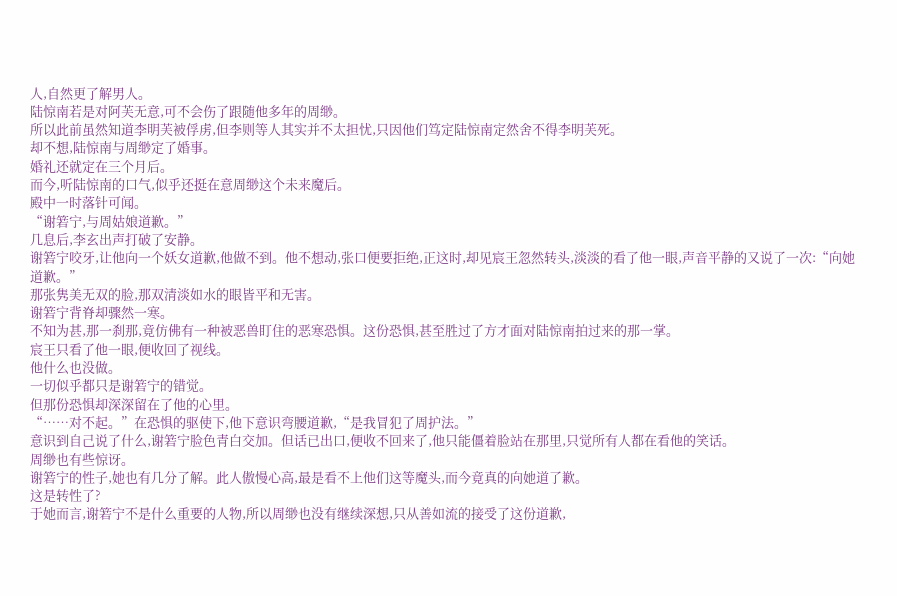人,自然更了解男人。
陆惊南若是对阿芙无意,可不会伤了跟随他多年的周缈。
所以此前虽然知道李明芙被俘虏,但李则等人其实并不太担忧,只因他们笃定陆惊南定然舍不得李明芙死。
却不想,陆惊南与周缈定了婚事。
婚礼还就定在三个月后。
而今,听陆惊南的口气,似乎还挺在意周缈这个未来魔后。
殿中一时落针可闻。
“谢箬宁,与周姑娘道歉。”
几息后,李玄出声打破了安静。
谢箬宁咬牙,让他向一个妖女道歉,他做不到。他不想动,张口便要拒绝,正这时,却见宸王忽然转头,淡淡的看了他一眼,声音平静的又说了一次:“向她道歉。”
那张隽美无双的脸,那双清淡如水的眼皆平和无害。
谢箬宁背脊却骤然一寒。
不知为甚,那一刹那,竟仿佛有一种被恶兽盯住的恶寒恐惧。这份恐惧,甚至胜过了方才面对陆惊南拍过来的那一掌。
宸王只看了他一眼,便收回了视线。
他什么也没做。
一切似乎都只是谢箬宁的错觉。
但那份恐惧却深深留在了他的心里。
“……对不起。”在恐惧的驱使下,他下意识弯腰道歉,“是我冒犯了周护法。”
意识到自己说了什么,谢箬宁脸色青白交加。但话已出口,便收不回来了,他只能僵着脸站在那里,只觉所有人都在看他的笑话。
周缈也有些惊讶。
谢箬宁的性子,她也有几分了解。此人傲慢心高,最是看不上他们这等魔头,而今竟真的向她道了歉。
这是转性了?
于她而言,谢箬宁不是什么重要的人物,所以周缈也没有继续深想,只从善如流的接受了这份道歉,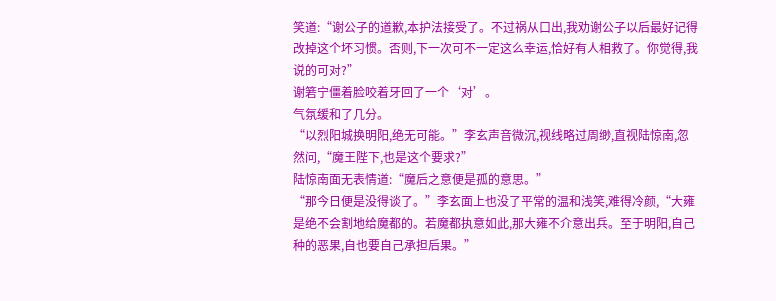笑道:“谢公子的道歉,本护法接受了。不过祸从口出,我劝谢公子以后最好记得改掉这个坏习惯。否则,下一次可不一定这么幸运,恰好有人相救了。你觉得,我说的可对?”
谢箬宁僵着脸咬着牙回了一个‘对’。
气氛缓和了几分。
“以烈阳城换明阳,绝无可能。”李玄声音微沉,视线略过周缈,直视陆惊南,忽然问,“魔王陛下,也是这个要求?”
陆惊南面无表情道:“魔后之意便是孤的意思。”
“那今日便是没得谈了。”李玄面上也没了平常的温和浅笑,难得冷颜,“大雍是绝不会割地给魔都的。若魔都执意如此,那大雍不介意出兵。至于明阳,自己种的恶果,自也要自己承担后果。”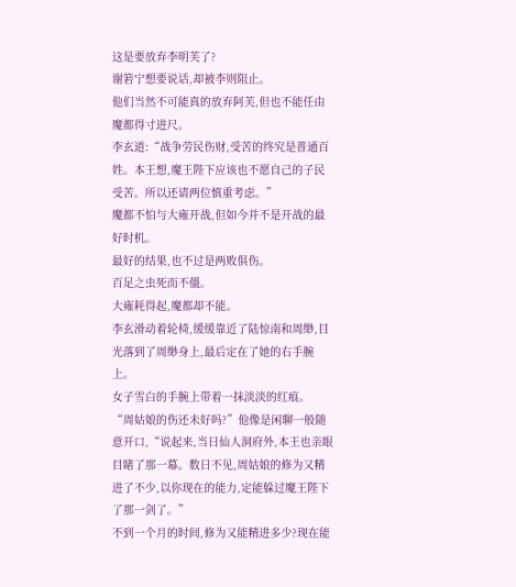这是要放弃李明芙了?
谢箬宁想要说话,却被李则阻止。
他们当然不可能真的放弃阿芙,但也不能任由魔都得寸进尺。
李玄道:“战争劳民伤财,受苦的终究是普通百姓。本王想,魔王陛下应该也不愿自己的子民受苦。所以还请两位慎重考虑。”
魔都不怕与大雍开战,但如今并不是开战的最好时机。
最好的结果,也不过是两败俱伤。
百足之虫死而不僵。
大雍耗得起,魔都却不能。
李玄滑动着轮椅,缓缓靠近了陆惊南和周缈,目光落到了周缈身上,最后定在了她的右手腕上。
女子雪白的手腕上带着一抹淡淡的红痕。
“周姑娘的伤还未好吗?”他像是闲聊一般随意开口,“说起来,当日仙人洞府外,本王也亲眼目睹了那一幕。数日不见,周姑娘的修为又精进了不少,以你现在的能力,定能躲过魔王陛下了那一剑了。”
不到一个月的时间,修为又能精进多少?现在能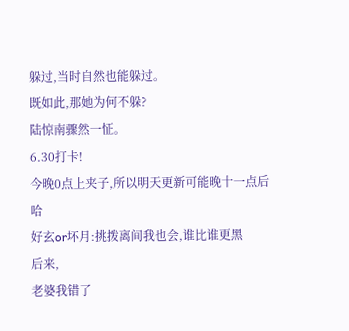躲过,当时自然也能躲过。
既如此,那她为何不躲?
陆惊南骤然一怔。
6.30打卡!
今晚0点上夹子,所以明天更新可能晚十一点后哈
好玄or坏月:挑拨离间我也会,谁比谁更黑
后来,
老婆我错了